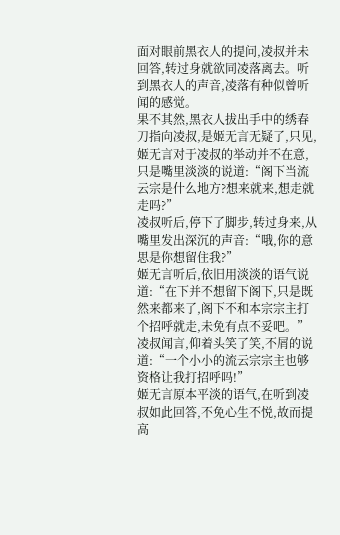面对眼前黑衣人的提问,凌叔并未回答,转过身就欲同凌落离去。听到黑衣人的声音,凌落有种似曾听闻的感觉。
果不其然,黑衣人拔出手中的绣春刀指向凌叔,是姬无言无疑了,只见,姬无言对于凌叔的举动并不在意,只是嘴里淡淡的说道:“阁下当流云宗是什么地方?想来就来,想走就走吗?”
凌叔听后,停下了脚步,转过身来,从嘴里发出深沉的声音:“哦,你的意思是你想留住我?”
姬无言听后,依旧用淡淡的语气说道:“在下并不想留下阁下,只是既然来都来了,阁下不和本宗宗主打个招呼就走,未免有点不妥吧。”
凌叔闻言,仰着头笑了笑,不屑的说道:“一个小小的流云宗宗主也够资格让我打招呼吗!”
姬无言原本平淡的语气,在听到凌叔如此回答,不免心生不悦,故而提高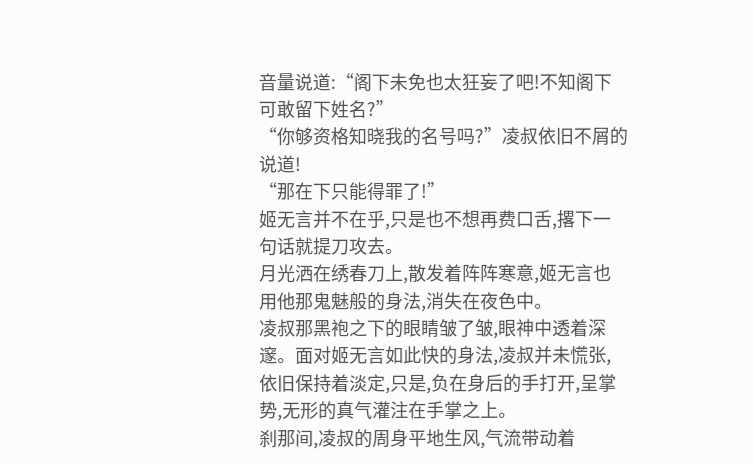音量说道:“阁下未免也太狂妄了吧!不知阁下可敢留下姓名?”
“你够资格知晓我的名号吗?”凌叔依旧不屑的说道!
“那在下只能得罪了!”
姬无言并不在乎,只是也不想再费口舌,撂下一句话就提刀攻去。
月光洒在绣春刀上,散发着阵阵寒意,姬无言也用他那鬼魅般的身法,消失在夜色中。
凌叔那黑袍之下的眼睛皱了皱,眼神中透着深邃。面对姬无言如此快的身法,凌叔并未慌张,依旧保持着淡定,只是,负在身后的手打开,呈掌势,无形的真气灌注在手掌之上。
刹那间,凌叔的周身平地生风,气流带动着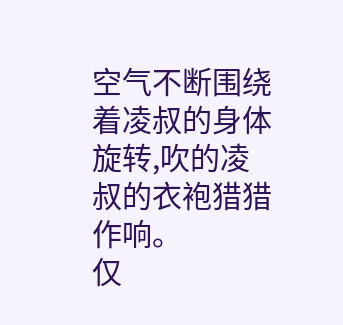空气不断围绕着凌叔的身体旋转,吹的凌叔的衣袍猎猎作响。
仅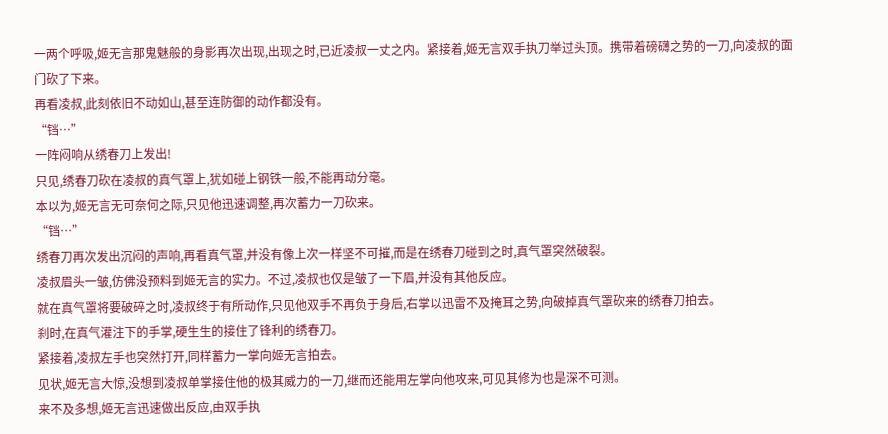一两个呼吸,姬无言那鬼魅般的身影再次出现,出现之时,已近凌叔一丈之内。紧接着,姬无言双手执刀举过头顶。携带着磅礴之势的一刀,向凌叔的面门砍了下来。
再看凌叔,此刻依旧不动如山,甚至连防御的动作都没有。
“铛…”
一阵闷响从绣春刀上发出!
只见,绣春刀砍在凌叔的真气罩上,犹如碰上钢铁一般,不能再动分毫。
本以为,姬无言无可奈何之际,只见他迅速调整,再次蓄力一刀砍来。
“铛…”
绣春刀再次发出沉闷的声响,再看真气罩,并没有像上次一样坚不可摧,而是在绣春刀碰到之时,真气罩突然破裂。
凌叔眉头一皱,仿佛没预料到姬无言的实力。不过,凌叔也仅是皱了一下眉,并没有其他反应。
就在真气罩将要破碎之时,凌叔终于有所动作,只见他双手不再负于身后,右掌以迅雷不及掩耳之势,向破掉真气罩砍来的绣春刀拍去。
刹时,在真气灌注下的手掌,硬生生的接住了锋利的绣春刀。
紧接着,凌叔左手也突然打开,同样蓄力一掌向姬无言拍去。
见状,姬无言大惊,没想到凌叔单掌接住他的极其威力的一刀,继而还能用左掌向他攻来,可见其修为也是深不可测。
来不及多想,姬无言迅速做出反应,由双手执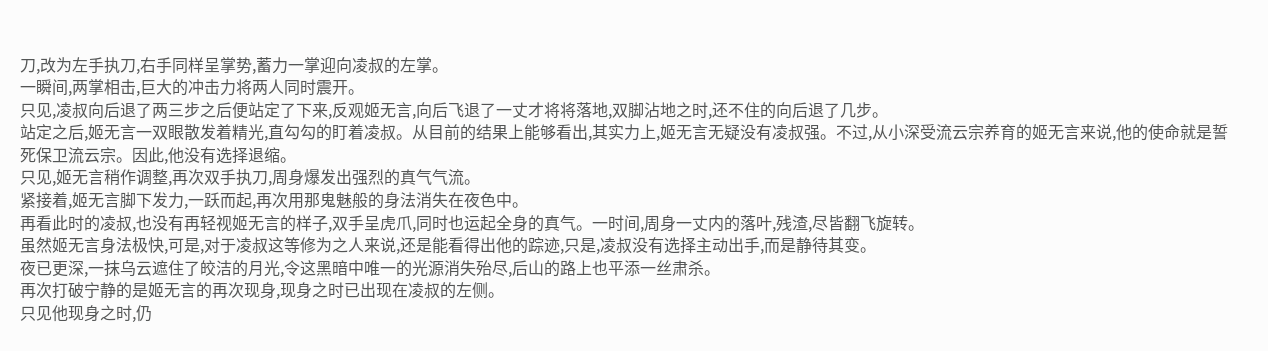刀,改为左手执刀,右手同样呈掌势,蓄力一掌迎向凌叔的左掌。
一瞬间,两掌相击,巨大的冲击力将两人同时震开。
只见,凌叔向后退了两三步之后便站定了下来,反观姬无言,向后飞退了一丈才将将落地,双脚沾地之时,还不住的向后退了几步。
站定之后,姬无言一双眼散发着精光,直勾勾的盯着凌叔。从目前的结果上能够看出,其实力上,姬无言无疑没有凌叔强。不过,从小深受流云宗养育的姬无言来说,他的使命就是誓死保卫流云宗。因此,他没有选择退缩。
只见,姬无言稍作调整,再次双手执刀,周身爆发出强烈的真气气流。
紧接着,姬无言脚下发力,一跃而起,再次用那鬼魅般的身法消失在夜色中。
再看此时的凌叔,也没有再轻视姬无言的样子,双手呈虎爪,同时也运起全身的真气。一时间,周身一丈内的落叶,残渣,尽皆翻飞旋转。
虽然姬无言身法极快,可是,对于凌叔这等修为之人来说,还是能看得出他的踪迹,只是,凌叔没有选择主动出手,而是静待其变。
夜已更深,一抹乌云遮住了皎洁的月光,令这黑暗中唯一的光源消失殆尽,后山的路上也平添一丝肃杀。
再次打破宁静的是姬无言的再次现身,现身之时已出现在凌叔的左侧。
只见他现身之时,仍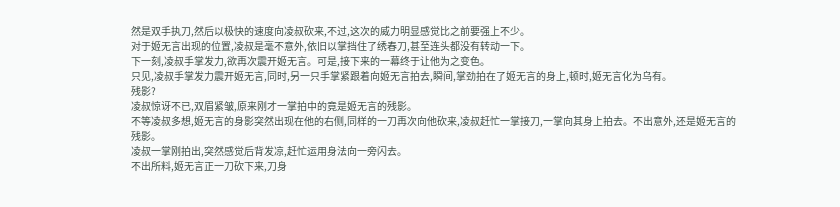然是双手执刀,然后以极快的速度向凌叔砍来,不过,这次的威力明显感觉比之前要强上不少。
对于姬无言出现的位置,凌叔是毫不意外,依旧以掌挡住了绣春刀,甚至连头都没有转动一下。
下一刻,凌叔手掌发力,欲再次震开姬无言。可是,接下来的一幕终于让他为之变色。
只见,凌叔手掌发力震开姬无言,同时,另一只手掌紧跟着向姬无言拍去,瞬间,掌劲拍在了姬无言的身上,顿时,姬无言化为乌有。
残影?
凌叔惊讶不已,双眉紧皱,原来刚才一掌拍中的竟是姬无言的残影。
不等凌叔多想,姬无言的身影突然出现在他的右侧,同样的一刀再次向他砍来,凌叔赶忙一掌接刀,一掌向其身上拍去。不出意外,还是姬无言的残影。
凌叔一掌刚拍出,突然感觉后背发凉,赶忙运用身法向一旁闪去。
不出所料,姬无言正一刀砍下来,刀身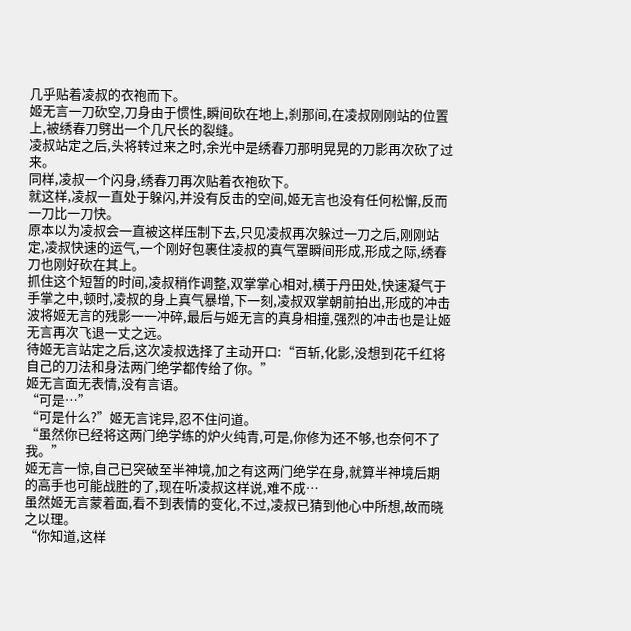几乎贴着凌叔的衣袍而下。
姬无言一刀砍空,刀身由于惯性,瞬间砍在地上,刹那间,在凌叔刚刚站的位置上,被绣春刀劈出一个几尺长的裂缝。
凌叔站定之后,头将转过来之时,余光中是绣春刀那明晃晃的刀影再次砍了过来。
同样,凌叔一个闪身,绣春刀再次贴着衣袍砍下。
就这样,凌叔一直处于躲闪,并没有反击的空间,姬无言也没有任何松懈,反而一刀比一刀快。
原本以为凌叔会一直被这样压制下去,只见凌叔再次躲过一刀之后,刚刚站定,凌叔快速的运气,一个刚好包裹住凌叔的真气罩瞬间形成,形成之际,绣春刀也刚好砍在其上。
抓住这个短暂的时间,凌叔稍作调整,双掌掌心相对,横于丹田处,快速凝气于手掌之中,顿时,凌叔的身上真气暴增,下一刻,凌叔双掌朝前拍出,形成的冲击波将姬无言的残影一一冲碎,最后与姬无言的真身相撞,强烈的冲击也是让姬无言再次飞退一丈之远。
待姬无言站定之后,这次凌叔选择了主动开口:“百斩,化影,没想到花千红将自己的刀法和身法两门绝学都传给了你。”
姬无言面无表情,没有言语。
“可是…”
“可是什么?”姬无言诧异,忍不住问道。
“虽然你已经将这两门绝学练的炉火纯青,可是,你修为还不够,也奈何不了我。”
姬无言一惊,自己已突破至半神境,加之有这两门绝学在身,就算半神境后期的高手也可能战胜的了,现在听凌叔这样说,难不成…
虽然姬无言蒙着面,看不到表情的变化,不过,凌叔已猜到他心中所想,故而晓之以理。
“你知道,这样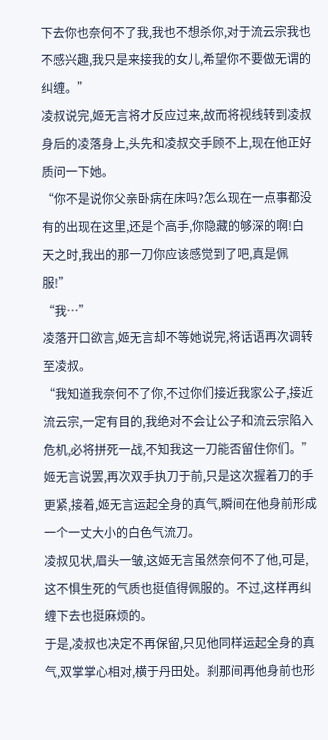下去你也奈何不了我,我也不想杀你,对于流云宗我也不感兴趣,我只是来接我的女儿,希望你不要做无谓的纠缠。”
凌叔说完,姬无言将才反应过来,故而将视线转到凌叔身后的凌落身上,头先和凌叔交手顾不上,现在他正好质问一下她。
“你不是说你父亲卧病在床吗?怎么现在一点事都没有的出现在这里,还是个高手,你隐藏的够深的啊!白天之时,我出的那一刀你应该感觉到了吧,真是佩服!”
“我…”
凌落开口欲言,姬无言却不等她说完,将话语再次调转至凌叔。
“我知道我奈何不了你,不过你们接近我家公子,接近流云宗,一定有目的,我绝对不会让公子和流云宗陷入危机,必将拼死一战,不知我这一刀能否留住你们。”
姬无言说罢,再次双手执刀于前,只是这次握着刀的手更紧,接着,姬无言运起全身的真气,瞬间在他身前形成一个一丈大小的白色气流刀。
凌叔见状,眉头一皱,这姬无言虽然奈何不了他,可是,这不惧生死的气质也挺值得佩服的。不过,这样再纠缠下去也挺麻烦的。
于是,凌叔也决定不再保留,只见他同样运起全身的真气,双掌掌心相对,横于丹田处。刹那间再他身前也形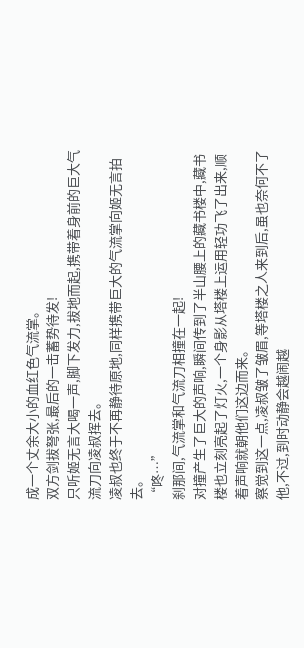成一个丈余大小的血红色气流掌。
双方剑拔弩张,最后的一击蓄势待发!
只听姬无言大喝一声,脚下发力,拔地而起,携带着身前的巨大气流刀向凌叔挥去。
凌叔也终于不再静待原地,同样携带巨大的气流掌向姬无言拍去。
“咚…”
刹那间,气流掌和气流刀相撞在一起!
对撞产生了巨大的声响,瞬间传到了半山腰上的藏书楼中,藏书楼也立刻亮起了灯火,一个身影从塔楼上运用轻功飞了出来,顺着声响就朝他们这边而来。
察觉到这一点,凌叔皱了皱眉,等塔楼之人来到后,虽也奈何不了他,不过,到时动静会越闹越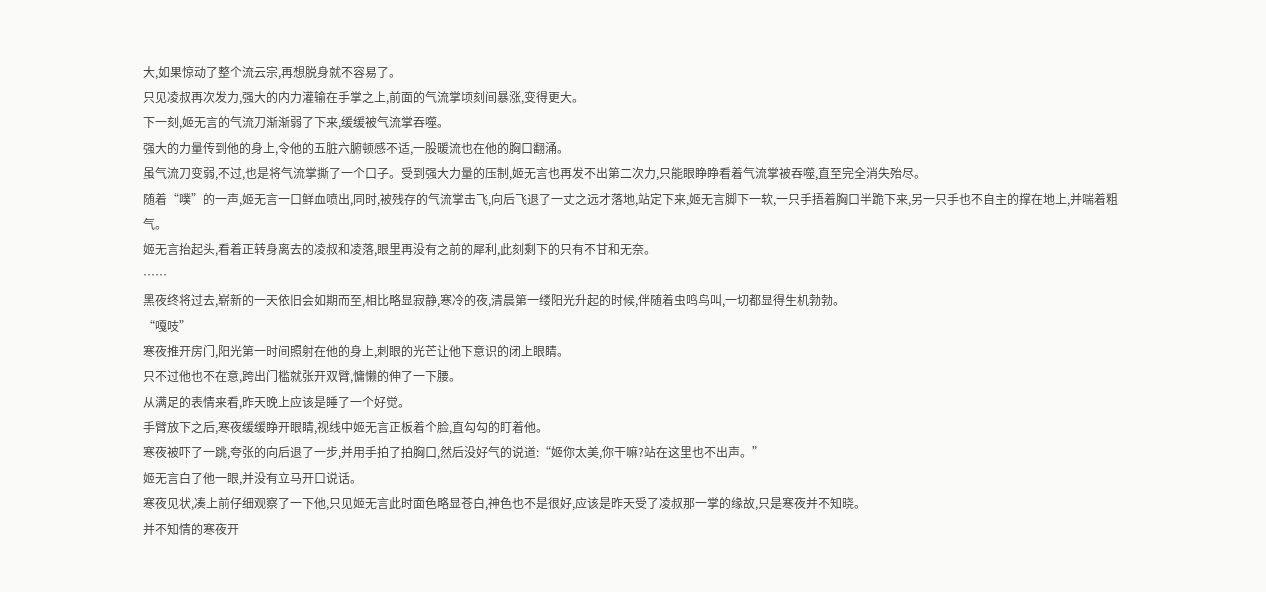大,如果惊动了整个流云宗,再想脱身就不容易了。
只见凌叔再次发力,强大的内力灌输在手掌之上,前面的气流掌顷刻间暴涨,变得更大。
下一刻,姬无言的气流刀渐渐弱了下来,缓缓被气流掌吞噬。
强大的力量传到他的身上,令他的五脏六腑顿感不适,一股暖流也在他的胸口翻涌。
虽气流刀变弱,不过,也是将气流掌撕了一个口子。受到强大力量的压制,姬无言也再发不出第二次力,只能眼睁睁看着气流掌被吞噬,直至完全消失殆尽。
随着“噗”的一声,姬无言一口鲜血喷出,同时,被残存的气流掌击飞,向后飞退了一丈之远才落地,站定下来,姬无言脚下一软,一只手捂着胸口半跪下来,另一只手也不自主的撑在地上,并喘着粗气。
姬无言抬起头,看着正转身离去的凌叔和凌落,眼里再没有之前的犀利,此刻剩下的只有不甘和无奈。
……
黑夜终将过去,崭新的一天依旧会如期而至,相比略显寂静,寒冷的夜,清晨第一缕阳光升起的时候,伴随着虫鸣鸟叫,一切都显得生机勃勃。
“嘎吱”
寒夜推开房门,阳光第一时间照射在他的身上,刺眼的光芒让他下意识的闭上眼睛。
只不过他也不在意,跨出门槛就张开双臂,慵懒的伸了一下腰。
从满足的表情来看,昨天晚上应该是睡了一个好觉。
手臂放下之后,寒夜缓缓睁开眼睛,视线中姬无言正板着个脸,直勾勾的盯着他。
寒夜被吓了一跳,夸张的向后退了一步,并用手拍了拍胸口,然后没好气的说道:“姬你太美,你干嘛?站在这里也不出声。”
姬无言白了他一眼,并没有立马开口说话。
寒夜见状,凑上前仔细观察了一下他,只见姬无言此时面色略显苍白,神色也不是很好,应该是昨天受了凌叔那一掌的缘故,只是寒夜并不知晓。
并不知情的寒夜开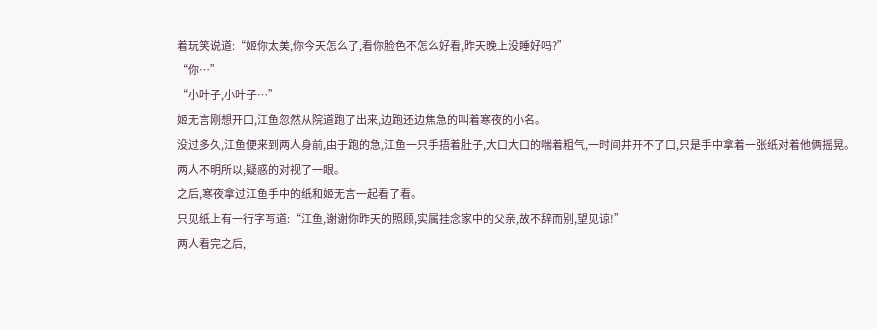着玩笑说道:“姬你太美,你今天怎么了,看你脸色不怎么好看,昨天晚上没睡好吗?”
“你…”
“小叶子,小叶子…”
姬无言刚想开口,江鱼忽然从院道跑了出来,边跑还边焦急的叫着寒夜的小名。
没过多久,江鱼便来到两人身前,由于跑的急,江鱼一只手捂着肚子,大口大口的喘着粗气,一时间并开不了口,只是手中拿着一张纸对着他俩摇晃。
两人不明所以,疑惑的对视了一眼。
之后,寒夜拿过江鱼手中的纸和姬无言一起看了看。
只见纸上有一行字写道:“江鱼,谢谢你昨天的照顾,实属挂念家中的父亲,故不辞而别,望见谅!”
两人看完之后,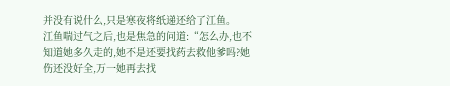并没有说什么,只是寒夜将纸递还给了江鱼。
江鱼喘过气之后,也是焦急的问道:“怎么办,也不知道她多久走的,她不是还要找药去救他爹吗?她伤还没好全,万一她再去找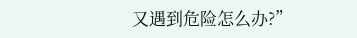又遇到危险怎么办?”